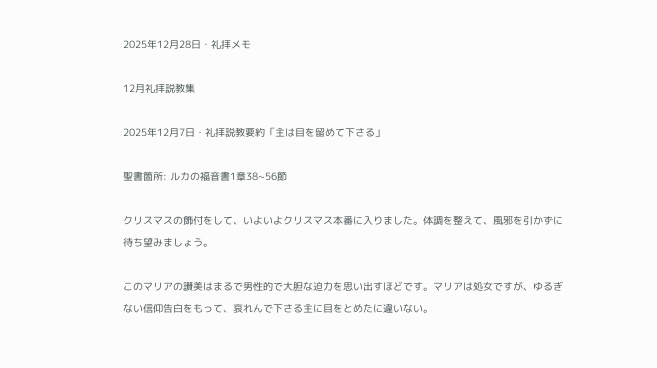2025年12月28日・礼拝メモ

12月礼拝説教集

2025年12月7日・礼拝説教要約「主は目を留めて下さる」

聖書箇所: ルカの福音書1章38~56節

クリスマスの飾付をして、いよいよクリスマス本番に入りました。体調を整えて、風邪を引かずに待ち望みましょう。

このマリアの讃美はまるで男性的で大胆な迫力を思い出すほどです。マリアは処女ですが、ゆるぎない信仰告白をもって、哀れんで下さる主に目をとめたに違いない。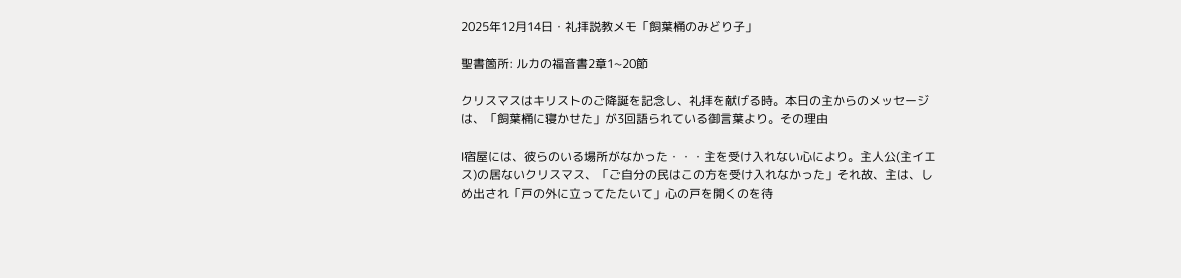2025年12月14日・礼拝説教メモ「飼葉桶のみどり子」

聖書箇所: ルカの福音書2章1~20節

クリスマスはキリストのご降誕を記念し、礼拝を献げる時。本日の主からのメッセージは、「飼葉桶に寝かせた」が3回語られている御言葉より。その理由

Ⅰ宿屋には、彼らのいる場所がなかった・・・主を受け入れない心により。主人公(主イエス)の居ないクリスマス、「ご自分の民はこの方を受け入れなかった」それ故、主は、しめ出され「戸の外に立ってたたいて」心の戸を開くのを待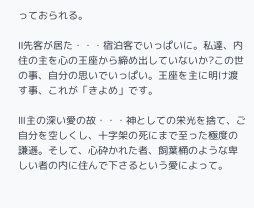っておられる。

Ⅱ先客が居た・・・宿泊客でいっぱいに。私達、内住の主を心の王座から締め出していないか?この世の事、自分の思いでいっぱい。王座を主に明け渡す事、これが「きよめ」です。

Ⅲ主の深い愛の故・・・神としての栄光を捨て、ご自分を空しくし、十字架の死にまで至った極度の謙遜。そして、心砕かれた者、飼葉桶のような卑しい者の内に住んで下さるという愛によって。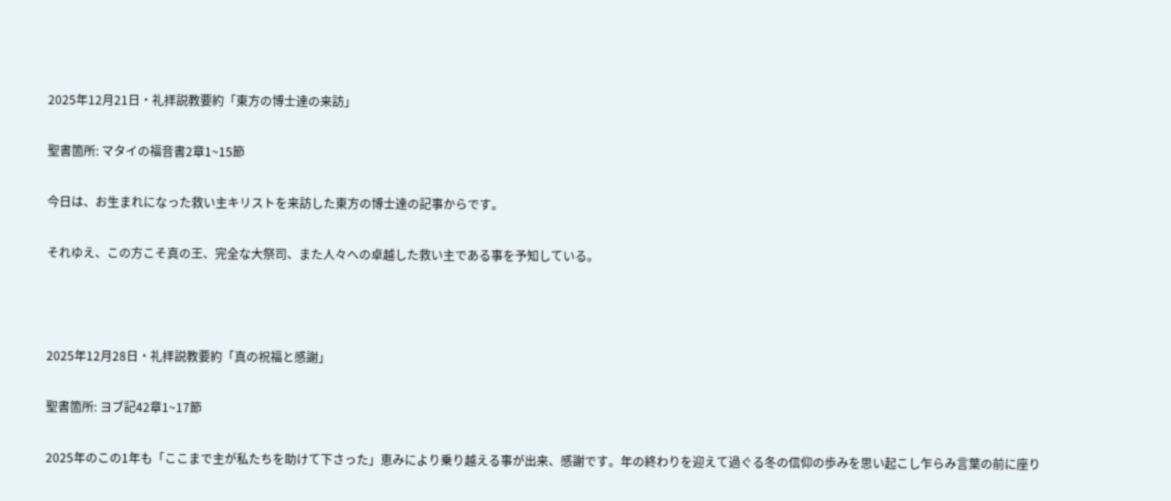2025年12月21日・礼拝説教要約「東方の博士達の来訪」

聖書箇所: マタイの福音書2章1~15節

今日は、お生まれになった救い主キリストを来訪した東方の博士達の記事からです。

それゆえ、この方こそ真の王、完全な大祭司、また人々への卓越した救い主である事を予知している。



2025年12月28日・礼拝説教要約「真の祝福と感謝」

聖書箇所: ヨブ記42章1~17節

2025年のこの1年も「ここまで主が私たちを助けて下さった」恵みにより乗り越える事が出来、感謝です。年の終わりを迎えて過ぐる冬の信仰の歩みを思い起こし乍らみ言葉の前に座り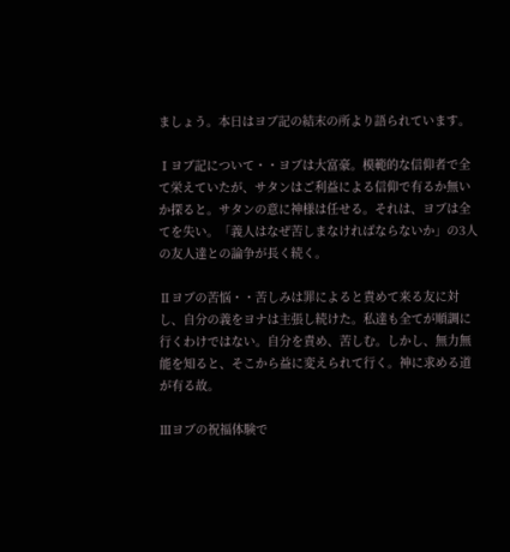ましょう。本日はヨブ記の結末の所より語られています。

Ⅰヨブ記について・・ヨブは大富豪。模範的な信仰者で全て栄えていたが、サタンはご利益による信仰で有るか無いか探ると。サタンの意に神様は任せる。それは、ヨブは全てを失い。「義人はなぜ苦しまなければならないか」の3人の友人達との論争が長く続く。

Ⅱヨブの苦悩・・苦しみは罪によると責めて来る友に対し、自分の義をヨナは主張し続けた。私達も全てが順調に行くわけではない。自分を責め、苦しむ。しかし、無力無能を知ると、そこから益に変えられて行く。神に求める道が有る故。

Ⅲヨブの祝福体験で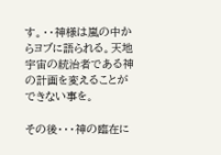す。・・神様は嵐の中からヨブに語られる。天地宇宙の統治者である神の計画を変えることができない事を。

その後・・・神の臨在に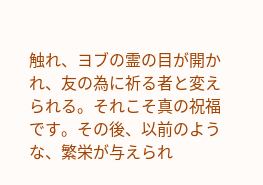触れ、ヨブの霊の目が開かれ、友の為に祈る者と変えられる。それこそ真の祝福です。その後、以前のような、繁栄が与えられ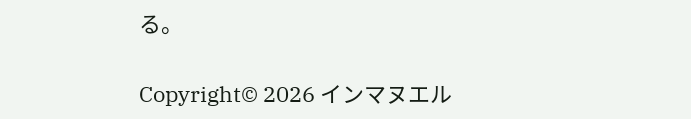る。

Copyright© 2026 インマヌエル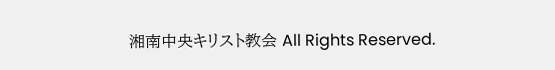湘南中央キリスト教会 All Rights Reserved.